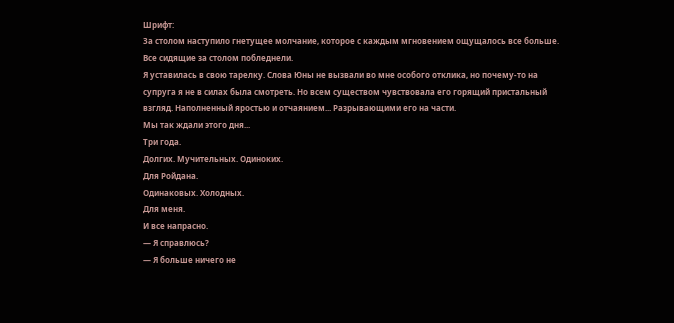Шрифт:
За столом наступило гнетущее молчание, которое с каждым мгновением ощущалось все больше. Все сидящие за столом побледнели.
Я уставилась в свою тарелку. Слова Юны не вызвали во мне особого отклика, но почему-то на супруга я не в силах была смотреть. Но всем существом чувствовала его горящий пристальный взгляд. Наполненный яростью и отчаянием... Разрывающими его на части.
Мы так ждали этого дня...
Три года.
Долгих. Мучительных. Одиноких.
Для Ройдана.
Одинаковых. Холодных.
Для меня.
И все напрасно.
— Я справлюсь?
— Я больше ничего не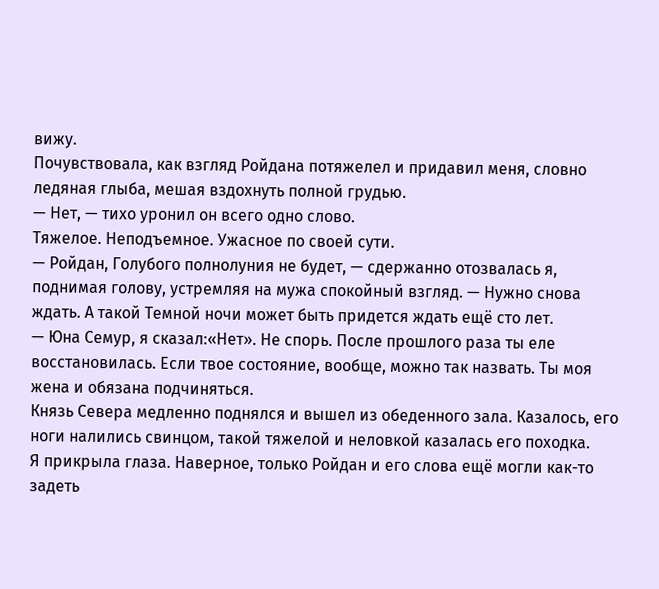вижу.
Почувствовала, как взгляд Ройдана потяжелел и придавил меня, словно ледяная глыба, мешая вздохнуть полной грудью.
— Нет, — тихо уронил он всего одно слово.
Тяжелое. Неподъемное. Ужасное по своей сути.
— Ройдан, Голубого полнолуния не будет, — сдержанно отозвалась я, поднимая голову, устремляя на мужа спокойный взгляд. — Нужно снова ждать. А такой Темной ночи может быть придется ждать ещё сто лет.
— Юна Семур, я сказал:«Нет». Не спорь. После прошлого раза ты еле восстановилась. Если твое состояние, вообще, можно так назвать. Ты моя жена и обязана подчиняться.
Князь Севера медленно поднялся и вышел из обеденного зала. Казалось, его ноги налились свинцом, такой тяжелой и неловкой казалась его походка.
Я прикрыла глаза. Наверное, только Ройдан и его слова ещё могли как-то задеть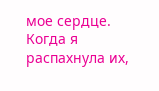мое сердце.
Когда я распахнула их,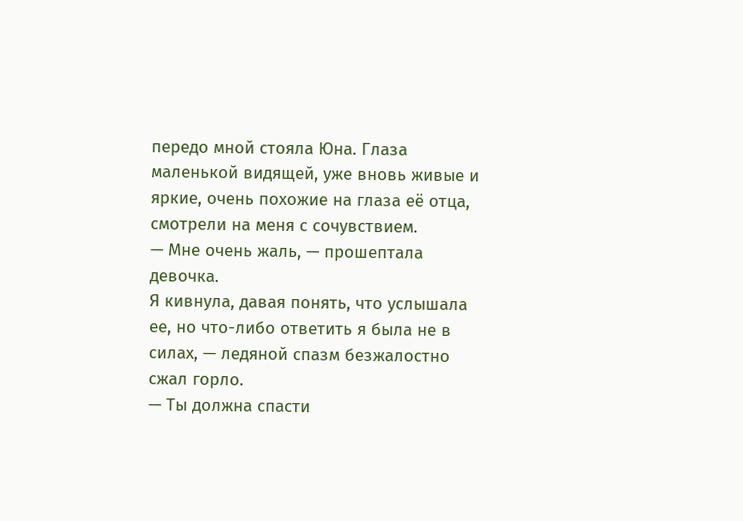передо мной стояла Юна. Глаза маленькой видящей, уже вновь живые и яркие, очень похожие на глаза её отца, смотрели на меня с сочувствием.
— Мне очень жаль, — прошептала девочка.
Я кивнула, давая понять, что услышала ее, но что-либо ответить я была не в силах, — ледяной спазм безжалостно сжал горло.
— Ты должна спасти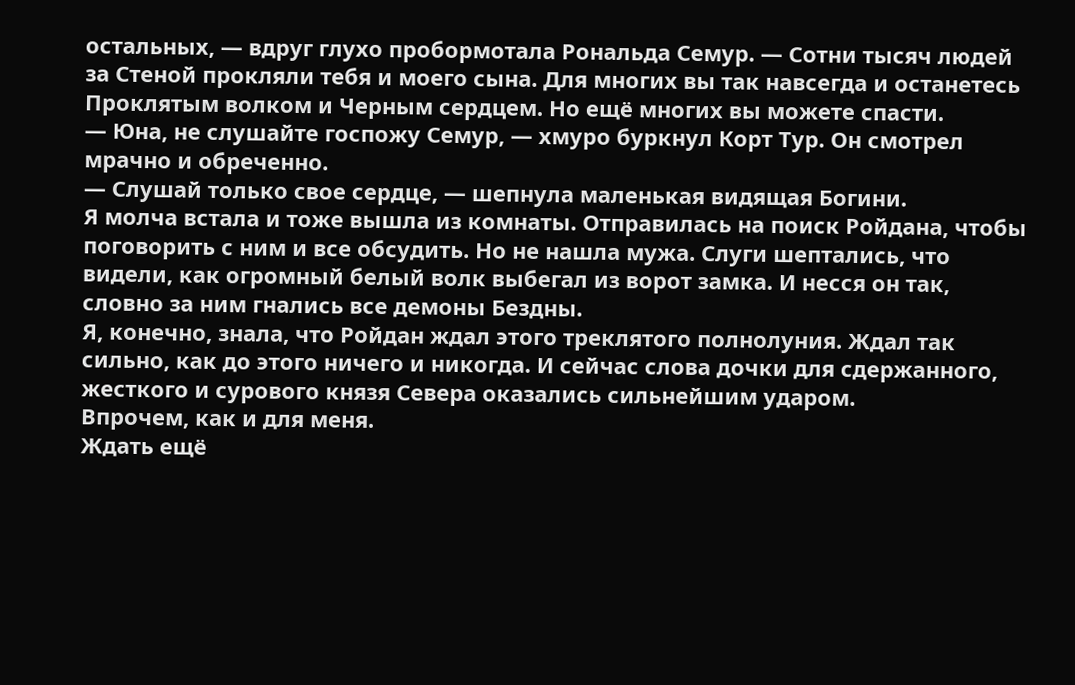остальных, — вдруг глухо пробормотала Рональда Семур. — Сотни тысяч людей за Стеной прокляли тебя и моего сына. Для многих вы так навсегда и останетесь Проклятым волком и Черным сердцем. Но ещё многих вы можете спасти.
— Юна, не слушайте госпожу Семур, — хмуро буркнул Корт Тур. Он смотрел мрачно и обреченно.
— Слушай только свое сердце, — шепнула маленькая видящая Богини.
Я молча встала и тоже вышла из комнаты. Отправилась на поиск Ройдана, чтобы поговорить с ним и все обсудить. Но не нашла мужа. Слуги шептались, что видели, как огромный белый волк выбегал из ворот замка. И несся он так, словно за ним гнались все демоны Бездны.
Я, конечно, знала, что Ройдан ждал этого треклятого полнолуния. Ждал так сильно, как до этого ничего и никогда. И сейчас слова дочки для сдержанного, жесткого и сурового князя Севера оказались сильнейшим ударом.
Впрочем, как и для меня.
Ждать ещё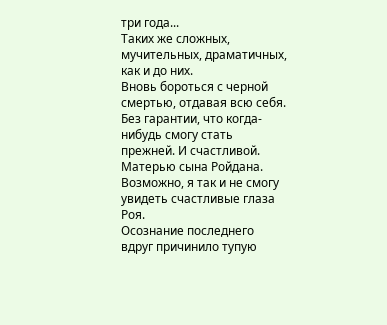три года...
Таких же сложных, мучительных, драматичных, как и до них.
Вновь бороться с черной смертью, отдавая всю себя. Без гарантии, что когда-нибудь смогу стать прежней. И счастливой. Матерью сына Ройдана. Возможно, я так и не смогу увидеть счастливые глаза Роя.
Осознание последнего вдруг причинило тупую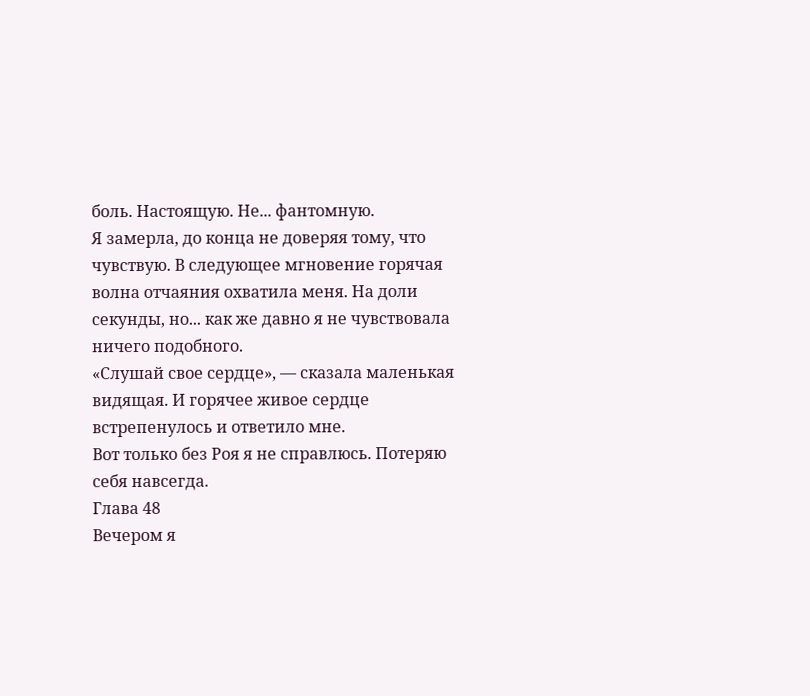боль. Настоящую. Не... фантомную.
Я замерла, до конца не доверяя тому, что чувствую. В следующее мгновение горячая волна отчаяния охватила меня. На доли секунды, но... как же давно я не чувствовала ничего подобного.
«Слушай свое сердце», — сказала маленькая видящая. И горячее живое сердце встрепенулось и ответило мне.
Вот только без Роя я не справлюсь. Потеряю себя навсегда.
Глава 48
Вечером я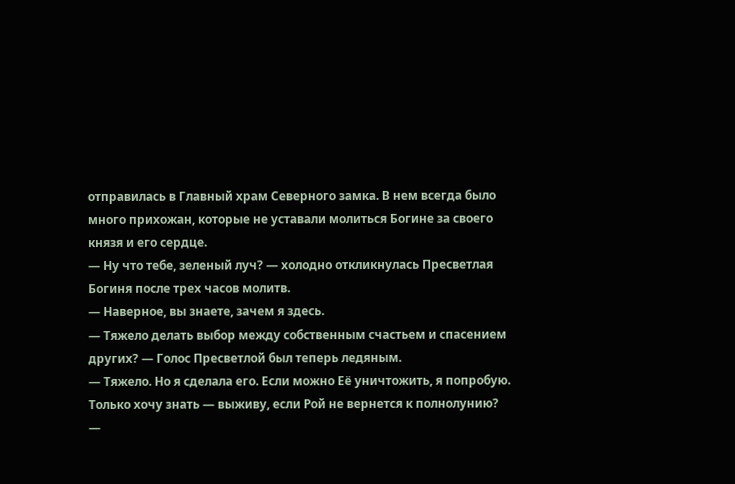отправилась в Главный храм Северного замка. В нем всегда было много прихожан, которые не уставали молиться Богине за своего князя и его сердце.
— Ну что тебе, зеленый луч? — холодно откликнулась Пресветлая Богиня после трех часов молитв.
— Наверное, вы знаете, зачем я здесь.
— Тяжело делать выбор между собственным счастьем и спасением других? — Голос Пресветлой был теперь ледяным.
— Тяжело. Но я сделала его. Если можно Её уничтожить, я попробую. Только хочу знать — выживу, если Рой не вернется к полнолунию?
—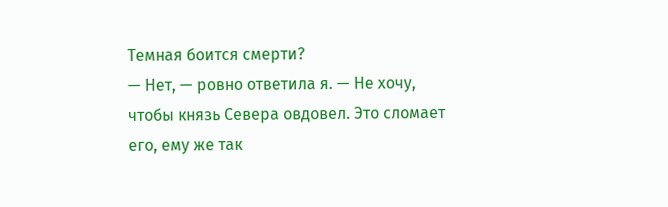Темная боится смерти?
— Нет, — ровно ответила я. — Не хочу, чтобы князь Севера овдовел. Это сломает его, ему же так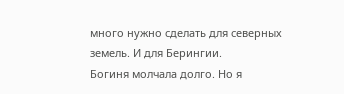много нужно сделать для северных земель. И для Берингии.
Богиня молчала долго. Но я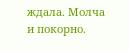ждала. Молча и покорно.